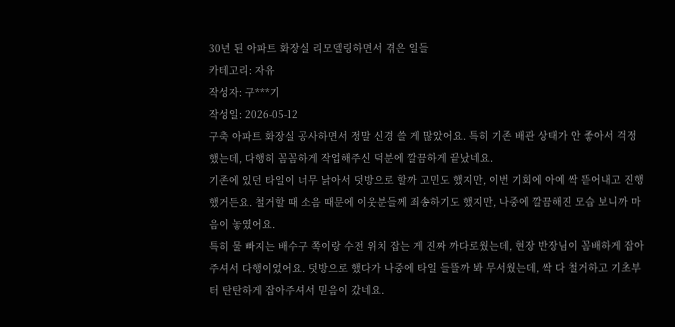30년 된 아파트 화장실 리모델링하면서 겪은 일들
카테고리: 자유
작성자: 구***기
작성일: 2026-05-12
구축 아파트 화장실 공사하면서 정말 신경 쓸 게 많았어요. 특히 기존 배관 상태가 안 좋아서 걱정했는데, 다행히 꼼꼼하게 작업해주신 덕분에 깔끔하게 끝났네요.
기존에 있던 타일이 너무 낡아서 덧방으로 할까 고민도 했지만, 이번 기회에 아예 싹 뜯어내고 진행했거든요. 철거할 때 소음 때문에 이웃분들께 죄송하기도 했지만, 나중에 깔끔해진 모습 보니까 마음이 놓였어요.
특히 물 빠지는 배수구 쪽이랑 수전 위치 잡는 게 진짜 까다로웠는데, 현장 반장님이 꼼배하게 잡아주셔서 다행이었어요. 덧방으로 했다가 나중에 타일 들뜰까 봐 무서웠는데, 싹 다 철거하고 기초부터 탄탄하게 잡아주셔서 믿음이 갔네요.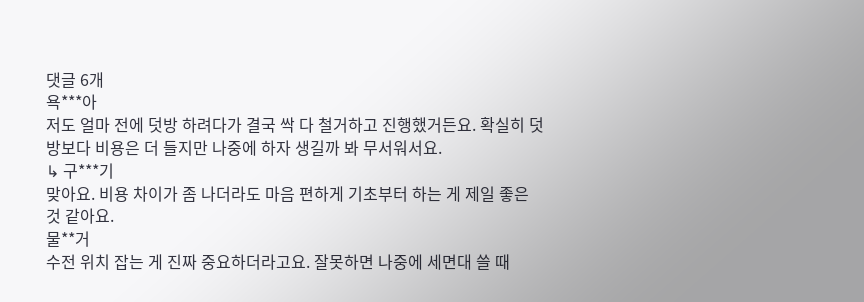댓글 6개
욕***아
저도 얼마 전에 덧방 하려다가 결국 싹 다 철거하고 진행했거든요. 확실히 덧방보다 비용은 더 들지만 나중에 하자 생길까 봐 무서워서요.
↳ 구***기
맞아요. 비용 차이가 좀 나더라도 마음 편하게 기초부터 하는 게 제일 좋은 것 같아요.
물**거
수전 위치 잡는 게 진짜 중요하더라고요. 잘못하면 나중에 세면대 쓸 때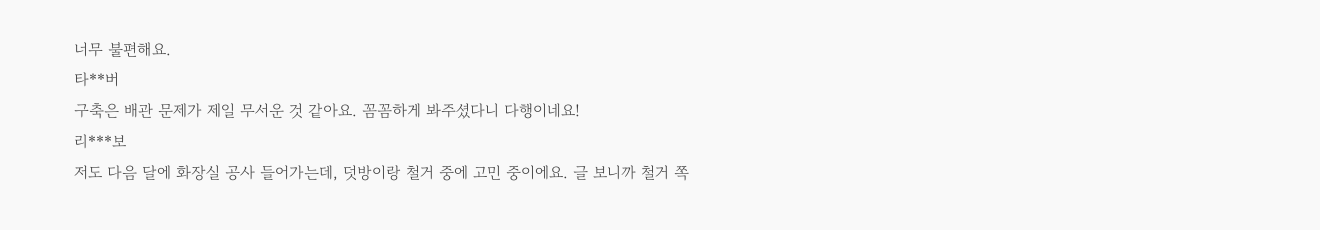너무 불편해요.
타**버
구축은 배관 문제가 제일 무서운 것 같아요. 꼼꼼하게 봐주셨다니 다행이네요!
리***보
저도 다음 달에 화장실 공사 들어가는데, 덧방이랑 철거 중에 고민 중이에요. 글 보니까 철거 쪽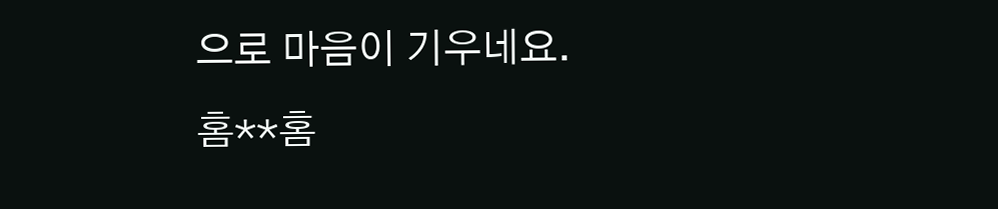으로 마음이 기우네요.
홈**홈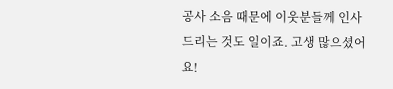공사 소음 때문에 이웃분들께 인사드리는 것도 일이죠. 고생 많으셨어요!